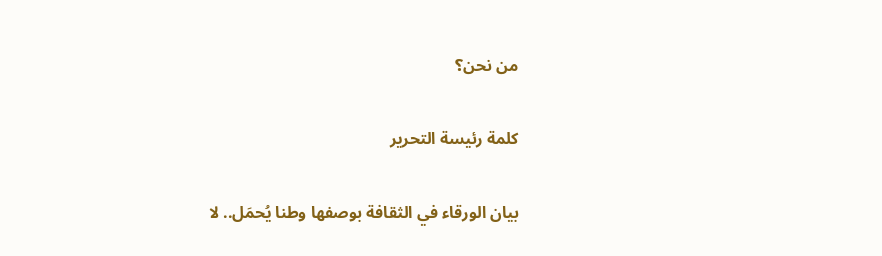من نحن؟

كلمة رئيسة التحرير

بيان الورقاء في الثقافة بوصفها وطنا يُحمَل.. لا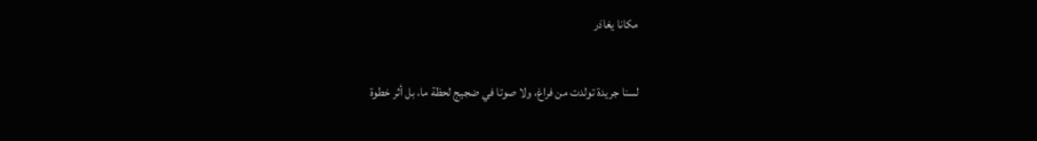مكانا يغادَر

لسنا جريدة تولدت من فراغ، ولا صوتا في ضجيج لحظة ما، بل أثر خطوة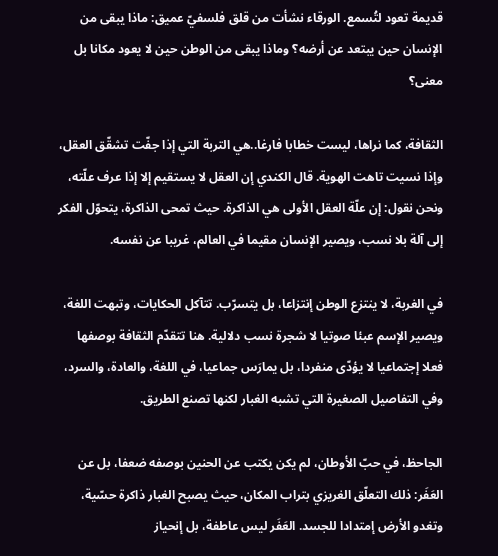قديمة تعود لتُسمع. الورقاء نشأت من قلق فلسفيّ عميق: ماذا يبقى من الإنسان حين يبتعد عن أرضه؟ وماذا يبقى من الوطن حين لا يعود مكانا بل معنى؟

الثقافة، كما نراها، ليست خطابا فارغا..هي التربة التي إذا جفّت تشقّق العقل، وإذا نسيت تاهت الهوية. قال الكندي إن العقل لا يستقيم إلا إذا عرف علّته، ونحن نقول: إن علّة العقل الأولى هي الذاكرة. حيث تمحى الذاكرة، يتحوّل الفكر إلى آلة بلا نسب، ويصير الإنسان مقيما في العالم، غريبا عن نفسه.

في الغربة، لا ينتزع الوطن إنتزاعا، بل يتسرّب. تتآكل الحكايات، وتبهت اللغة، ويصير الإسم عبئا صوتيا لا شجرة نسب دلالية. هنا تتقدّم الثقافة بوصفها فعلا إجتماعيا لا يؤدّى منفردا، بل يمارَس جماعيا، في اللغة، والعادة، والسرد، وفي التفاصيل الصغيرة التي تشبه الغبار لكنها تصنع الطريق.

الجاحظ، في حبّ الأوطان، لم يكن يكتب عن الحنين بوصفه ضعفا، بل عن العَفَر: ذلك التعلّق الغريزي بتراب المكان، حيث يصبح الغبار ذاكرة حسّية، وتغدو الأرض إمتدادا للجسد. العَفَر ليس عاطفة، بل إنحياز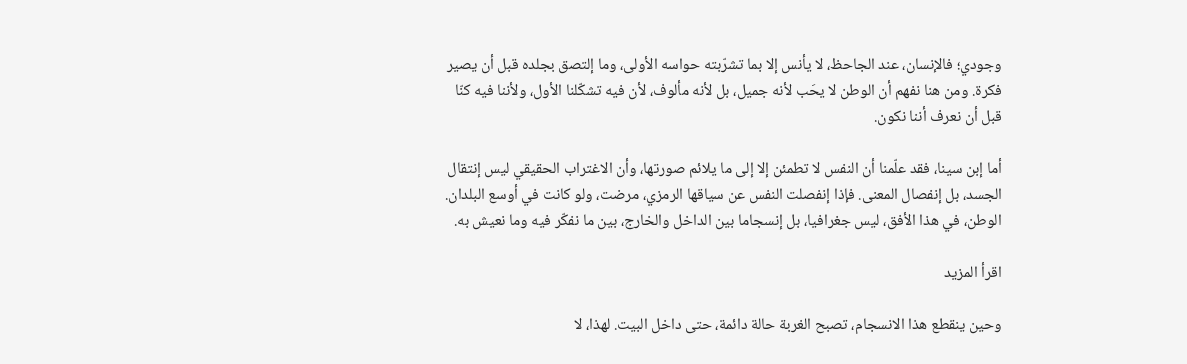وجودي؛ فالإنسان، عند الجاحظ، لا يأنس إلا بما تشرّبته حواسه الأولى، وما إلتصق بجلده قبل أن يصير فكرة. ومن هنا نفهم أن الوطن لا يحَب لأنه جميل، بل لأنه مألوف، لأن فيه تشكّلنا الأول، ولأننا فيه كنّا قبل أن نعرف أننا نكون.

أما إبن سينا، فقد علّمنا أن النفس لا تطمئن إلا إلى ما يلائم صورتها، وأن الاغتراب الحقيقي ليس إنتقال الجسد، بل إنفصال المعنى. فإذا إنفصلت النفس عن سياقها الرمزي، مرضت، ولو كانت في أوسع البلدان. الوطن، في هذا الأفق، ليس جغرافيا، بل إنسجاما بين الداخل والخارج، بين ما نفكّر فيه وما نعيش به.

اقرأ المزيد

وحين ينقطع هذا الانسجام، تصبح الغربة حالة دائمة، حتى داخل البيت. لهذا، لا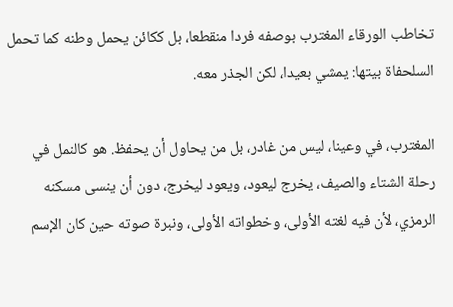تخاطب الورقاء المغترب بوصفه فردا منقطعا، بل ككائن يحمل وطنه كما تحمل السلحفاة بيتها: يمشي بعيدا، لكن الجذر معه.

المغترب، في وعينا، ليس من غادر، بل من يحاول أن يحفظ. هو كالنمل في رحلة الشتاء والصيف، يخرج ليعود، ويعود ليخرج، دون أن ينسى مسكنه الرمزي، لأن فيه لغته الأولى، وخطواته الأولى، ونبرة صوته حين كان الإسم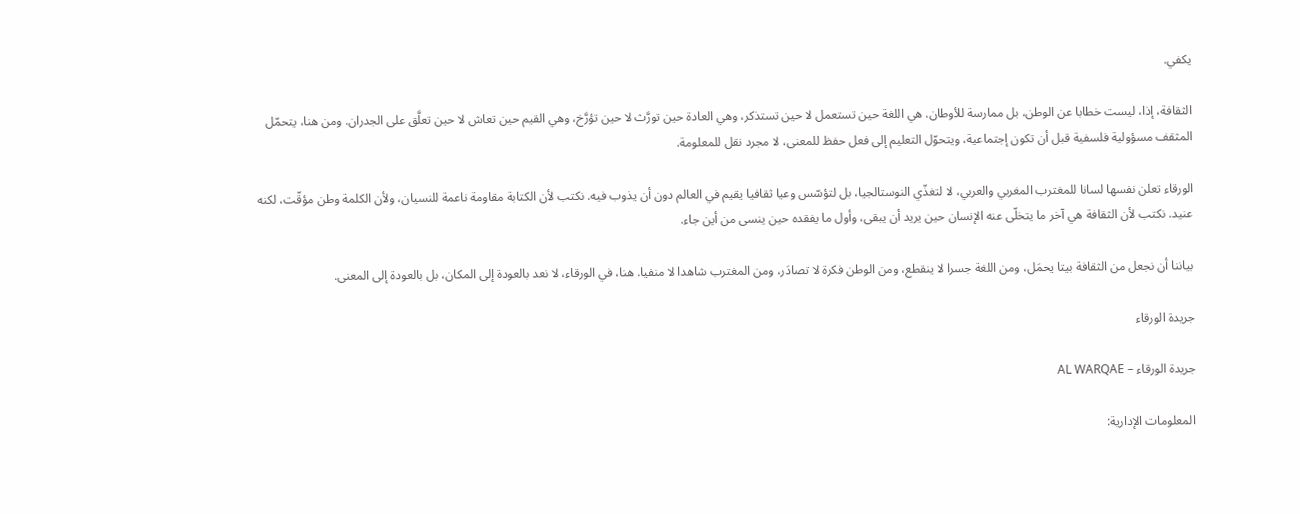يكفي.

الثقافة، إذا، ليست خطابا عن الوطن، بل ممارسة للأوطان. هي اللغة حين تستعمل لا حين تستذكر، وهي العادة حين تورَّث لا حين تؤرَّخ، وهي القيم حين تعاش لا حين تعلَّق على الجدران. ومن هنا، يتحمّل المثقف مسؤولية فلسفية قبل أن تكون إجتماعية، ويتحوّل التعليم إلى فعل حفظ للمعنى، لا مجرد نقل للمعلومة.

الورقاء تعلن نفسها لسانا للمغترب المغربي والعربي، لا لتغذّي النوستالجيا، بل لتؤسّس وعيا ثقافيا يقيم في العالم دون أن يذوب فيه. نكتب لأن الكتابة مقاومة ناعمة للنسيان، ولأن الكلمة وطن مؤقّت، لكنه عنيد. نكتب لأن الثقافة هي آخر ما يتخلّى عنه الإنسان حين يريد أن يبقى، وأول ما يفقده حين ينسى من أين جاء.

بياننا أن نجعل من الثقافة بيتا يحمَل، ومن اللغة جسرا لا ينقطع، ومن الوطن فكرة لا تصادَر، ومن المغترب شاهدا لا منفيا. هنا، في الورقاء، لا نعد بالعودة إلى المكان، بل بالعودة إلى المعنى.

جريدة الورقاء

جريدة الورقاء – AL WARQAE

المعلومات الإدارية: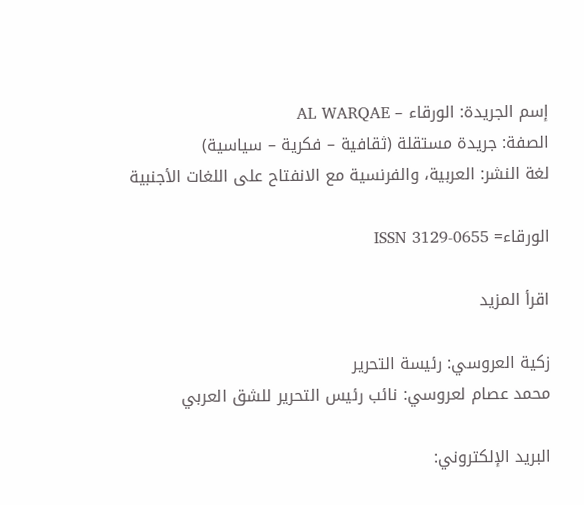إسم الجريدة: الورقاء – AL WARQAE
الصفة: جريدة مستقلة (ثقافية – فكرية – سياسية)
لغة النشر: العربية، والفرنسية مع الانفتاح على اللغات الأجنبية

الورقاء= ISSN 3129-0655

اقرأ المزيد

زكية العروسي: رئيسة التحرير
محمد عصام لعروسي: نائب رئيس التحرير للشق العربي

البريد الإلكتروني: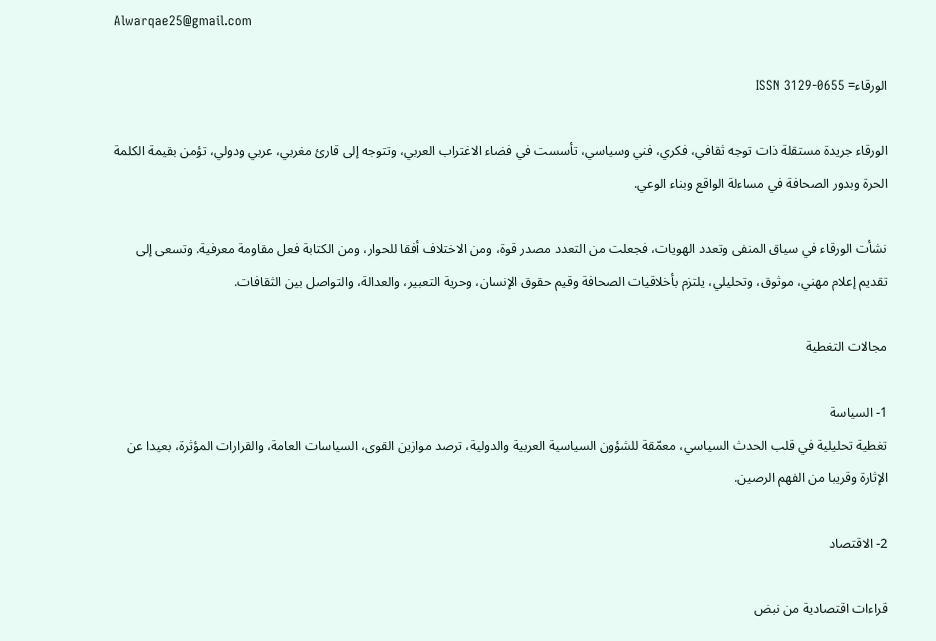Alwarqae25@gmail.com

الورقاء= ISSN 3129-0655

الورقاء جريدة مستقلة ذات توجه ثقافي، فكري، فني وسياسي، تأسست في فضاء الاغتراب العربي، وتتوجه إلى قارئ مغربي، عربي ودولي، تؤمن بقيمة الكلمة الحرة وبدور الصحافة في مساءلة الواقع وبناء الوعي.

نشأت الورقاء في سياق المنفى وتعدد الهويات، فجعلت من التعدد مصدر قوة، ومن الاختلاف أفقا للحوار، ومن الكتابة فعل مقاومة معرفية. وتسعى إلى تقديم إعلام مهني، موثوق، وتحليلي، يلتزم بأخلاقيات الصحافة وقيم حقوق الإنسان، وحرية التعبير، والعدالة، والتواصل بين الثقافات.

مجالات التغطية

1- السياسة
تغطية تحليلية في قلب الحدث السياسي، معمّقة للشؤون السياسية العربية والدولية، ترصد موازين القوى، السياسات العامة، والقرارات المؤثرة، بعيدا عن الإثارة وقريبا من الفهم الرصين.

2- الاقتصاد

قراءات اقتصادية من نبض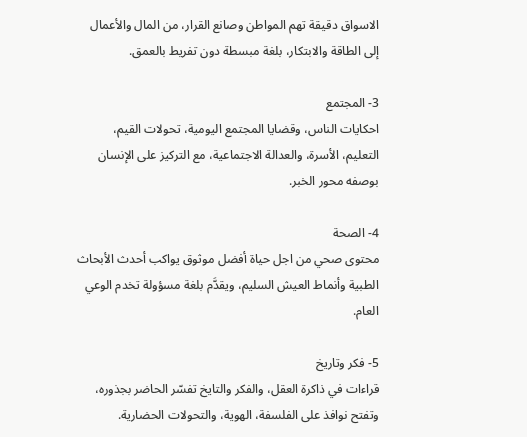الاسواق دقيقة تهم المواطن وصانع القرار، من المال والأعمال إلى الطاقة والابتكار، بلغة مبسطة دون تفريط بالعمق.

3- المجتمع
احكايات الناس، وقضايا المجتمع اليومية، تحولات القيم، التعليم، الأسرة، والعدالة الاجتماعية، مع التركيز على الإنسان بوصفه محور الخبر.

4- الصحة
محتوى صحي من اجل حياة أفضل موثوق يواكب أحدث الأبحاث الطبية وأنماط العيش السليم، ويقدَّم بلغة مسؤولة تخدم الوعي العام.

5- فكر وتاريخ
قراءات في ذاكرة العقل، والفكر والتايخ تفسّر الحاضر بجذوره، وتفتح نوافذ على الفلسفة، الهوية، والتحولات الحضارية.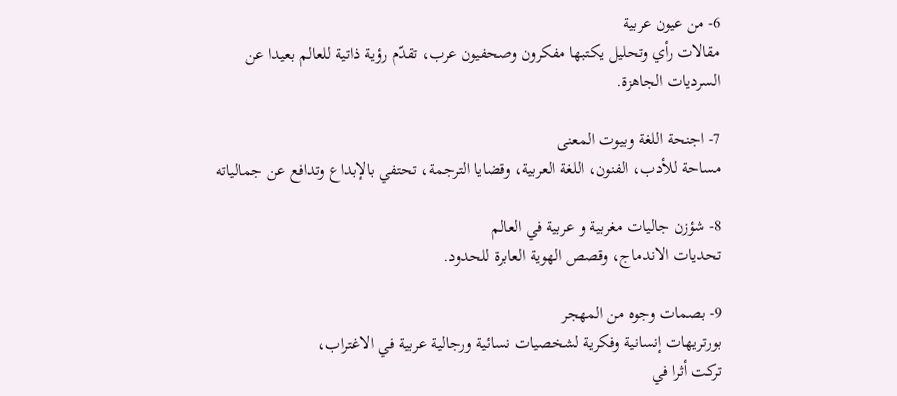6- من عيون عربية
مقالات رأي وتحليل يكتبها مفكرون وصحفيون عرب، تقدّم رؤية ذاتية للعالم بعيدا عن السرديات الجاهزة.

7- اجنحة اللغة وبيوت المعنى
مساحة للأدب، الفنون، اللغة العربية، وقضايا الترجمة، تحتفي بالإبداع وتدافع عن جمالياته

8- شؤزن جاليات مغربية و عربية في العالم
تحديات الاندماج، وقصص الهوية العابرة للحدود.

9- بصمات وجوه من المهجر
بورتريهات إنسانية وفكرية لشخصيات نسائية ورجالية عربية في الاغتراب،
تركت أثرا في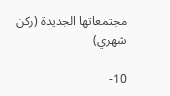مجتمعاتها الجديدة (ركن شهري)

10-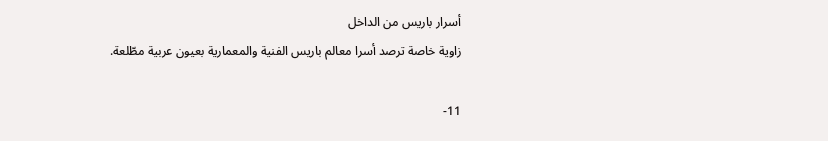أسرار باريس من الداخل
زاوية خاصة ترصد أسرا معالم باريس الفنية والمعمارية بعيون عربية مطّلعة.

11-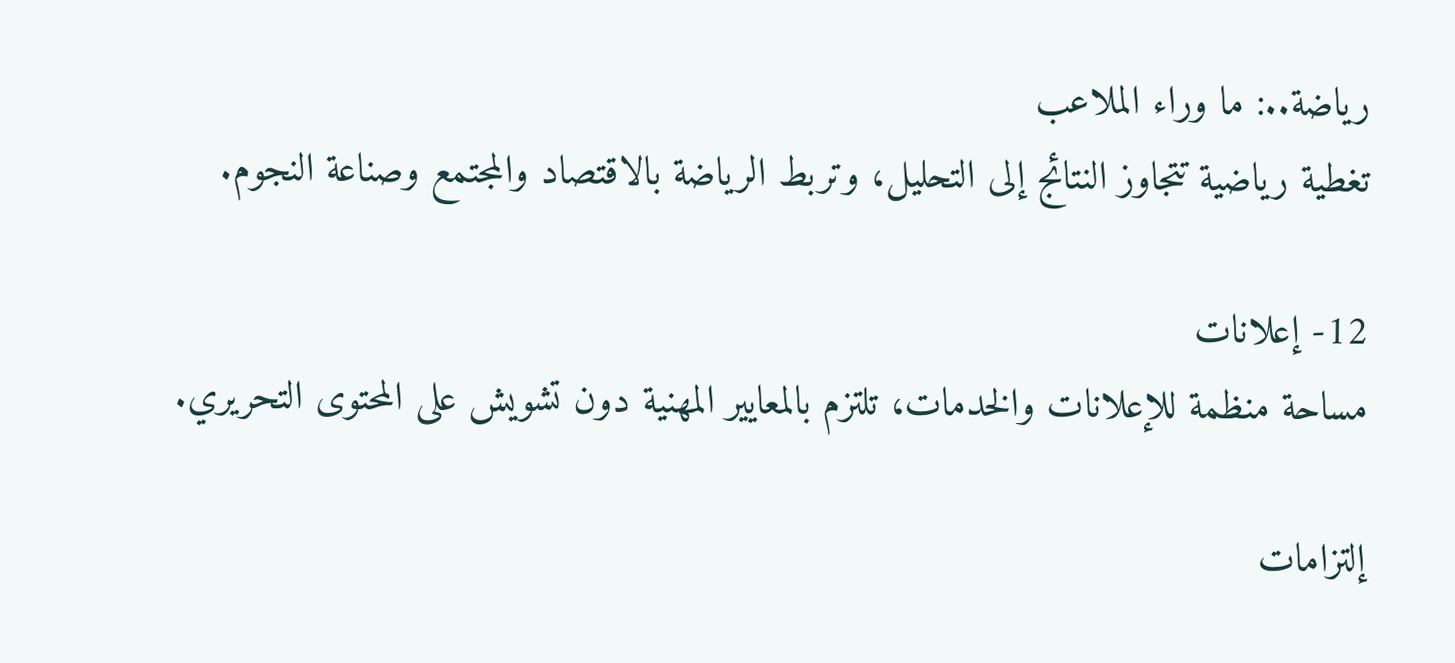رياضة..: ما وراء الملاعب
تغطية رياضية تتجاوز النتائج إلى التحليل، وتربط الرياضة بالاقتصاد والمجتمع وصناعة النجوم.

12- إعلانات
مساحة منظمة للإعلانات والخدمات، تلتزم بالمعايير المهنية دون تشويش على المحتوى التحريري.

إلتزامات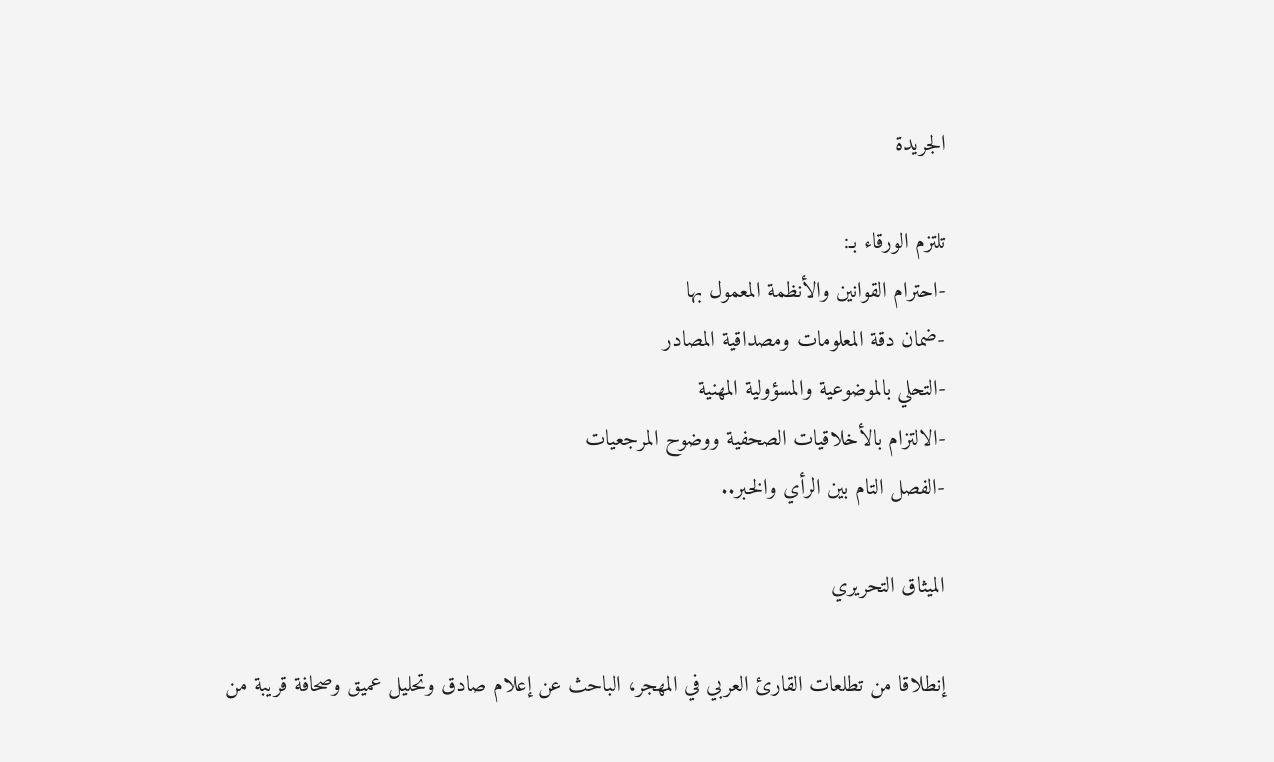الجريدة

تلتزم الورقاء بـ:
-احترام القوانين والأنظمة المعمول بها
-ضمان دقة المعلومات ومصداقية المصادر
-التحلي بالموضوعية والمسؤولية المهنية
-الالتزام بالأخلاقيات الصحفية ووضوح المرجعيات
-الفصل التام بين الرأي والخبر..

الميثاق التحريري

إنطلاقا من تطلعات القارئ العربي في المهجر، الباحث عن إعلام صادق وتحليل عميق وصحافة قريبة من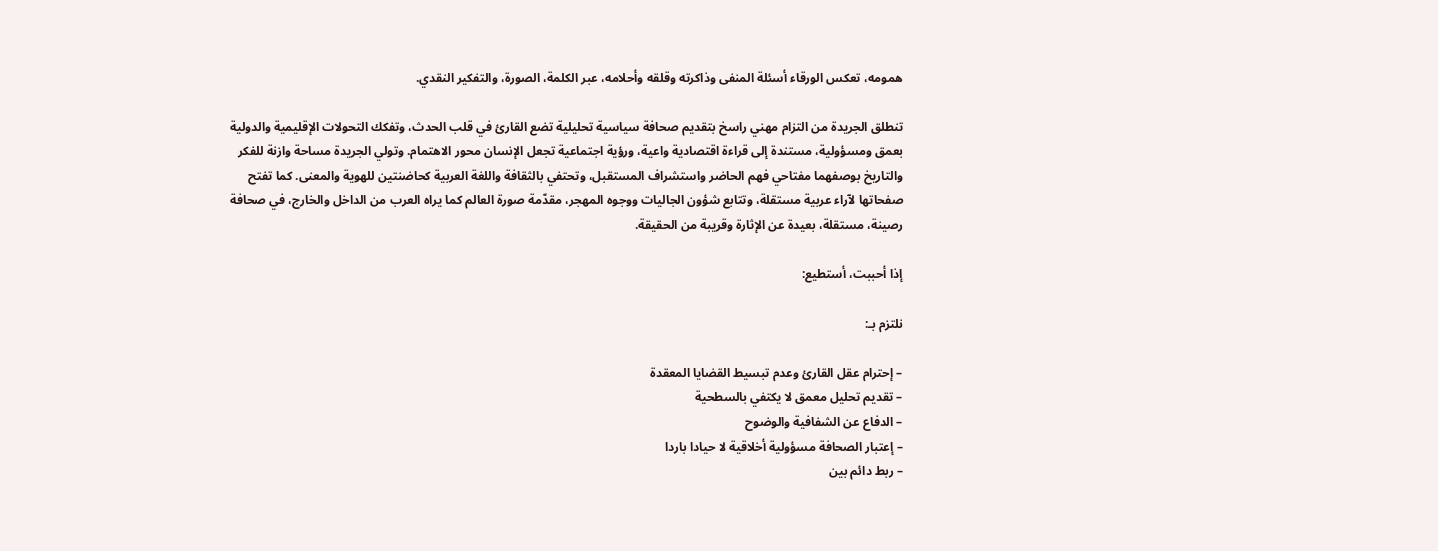همومه، تعكس الورقاء أسئلة المنفى وذاكرته وقلقه وأحلامه، عبر الكلمة، الصورة، والتفكير النقدي.

تنطلق الجريدة من التزام مهني راسخ بتقديم صحافة سياسية تحليلية تضع القارئ في قلب الحدث، وتفكك التحولات الإقليمية والدولية بعمق ومسؤولية، مستندة إلى قراءة اقتصادية واعية، ورؤية اجتماعية تجعل الإنسان محور الاهتمام. وتولي الجريدة مساحة وازنة للفكر والتاريخ بوصفهما مفتاحي فهم الحاضر واستشراف المستقبل، وتحتفي بالثقافة واللغة العربية كحاضنتين للهوية والمعنى. كما تفتح صفحاتها لآراء عربية مستقلة، وتتابع شؤون الجاليات ووجوه المهجر، مقدّمة صورة العالم كما يراه العرب من الداخل والخارج، في صحافة رصينة، مستقلة، بعيدة عن الإثارة وقريبة من الحقيقة.

إذا أحببت، أستطيع:

نلتزم بـ:

– إحترام عقل القارئ وعدم تبسيط القضايا المعقدة
– تقديم تحليل معمق لا يكتفي بالسطحية
– الدفاع عن الشفافية والوضوح
– إعتبار الصحافة مسؤولية أخلاقية لا حيادا باردا
– ربط دائم بين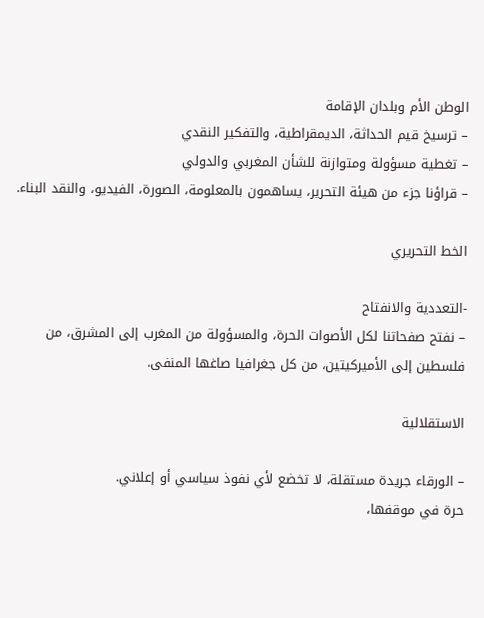الوطن الأم وبلدان الإقامة
– ترسيخ قيم الحداثة، الديمقراطية، والتفكير النقدي
– تغطية مسؤولة ومتوازنة للشأن المغربي والدولي
– قراؤنا جزء من هيئة التحرير، يساهمون بالمعلومة، الصورة، الفيديو، والنقد البناء.

الخط التحريري

-التعددية والانفتاح
– نفتح صفحاتنا لكل الأصوات الحرة، والمسؤولة من المغرب إلى المشرق، من فلسطين إلى الأميركيتين، من كل جغرافيا صاغها المنفى.

الاستقلالية

– الورقاء جريدة مستقلة، لا تخضع لأي نفوذ سياسي أو إعلاني.
حرة في موقفها،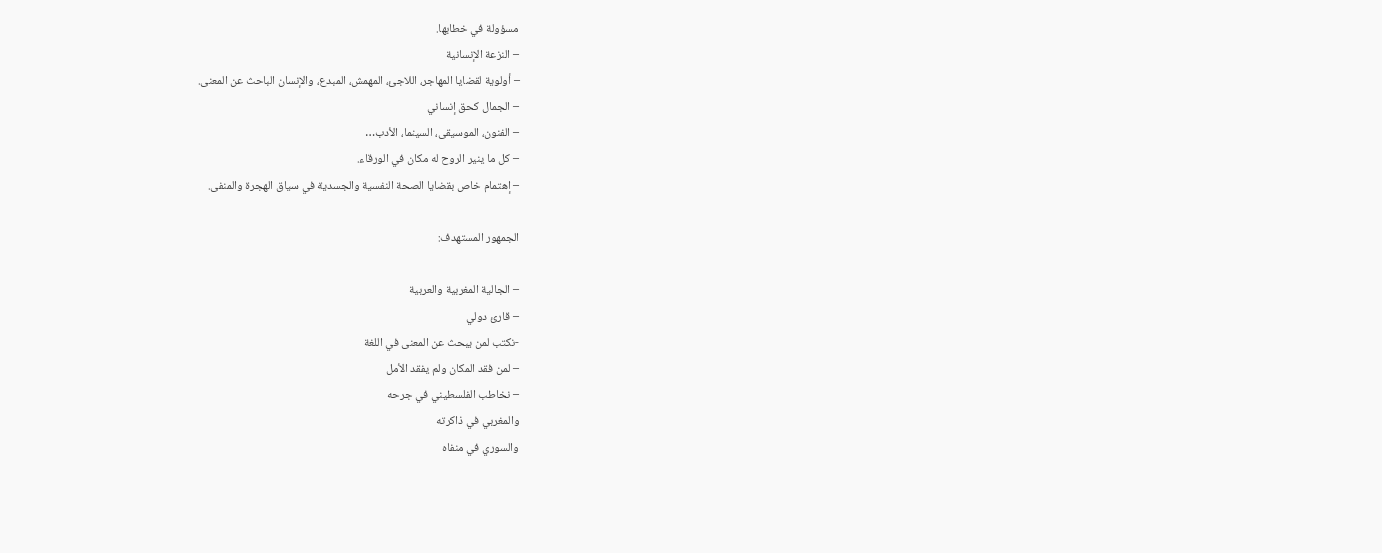مسؤولة في خطابها.
– النزعة الإنسانية
– أولوية لقضايا المهاجر، اللاجئ، المهمش، المبدع، والإنسان الباحث عن المعنى.
– الجمال كحق إنساني
– الفنون، الموسيقى، السينما، الأدب…
– كل ما ينير الروح له مكان في الورقاء.
– إهتمام خاص بقضايا الصحة النفسية والجسدية في سياق الهجرة والمنفى.

الجمهور المستهدف:

– الجالية المغربية والعربية
– قارئ دولي
-نكتب لمن يبحث عن المعنى في اللغة
– لمن فقد المكان ولم يفقد الأمل
– نخاطب الفلسطيني في جرحه
والمغربي في ذاكرته
والسوري في منفاه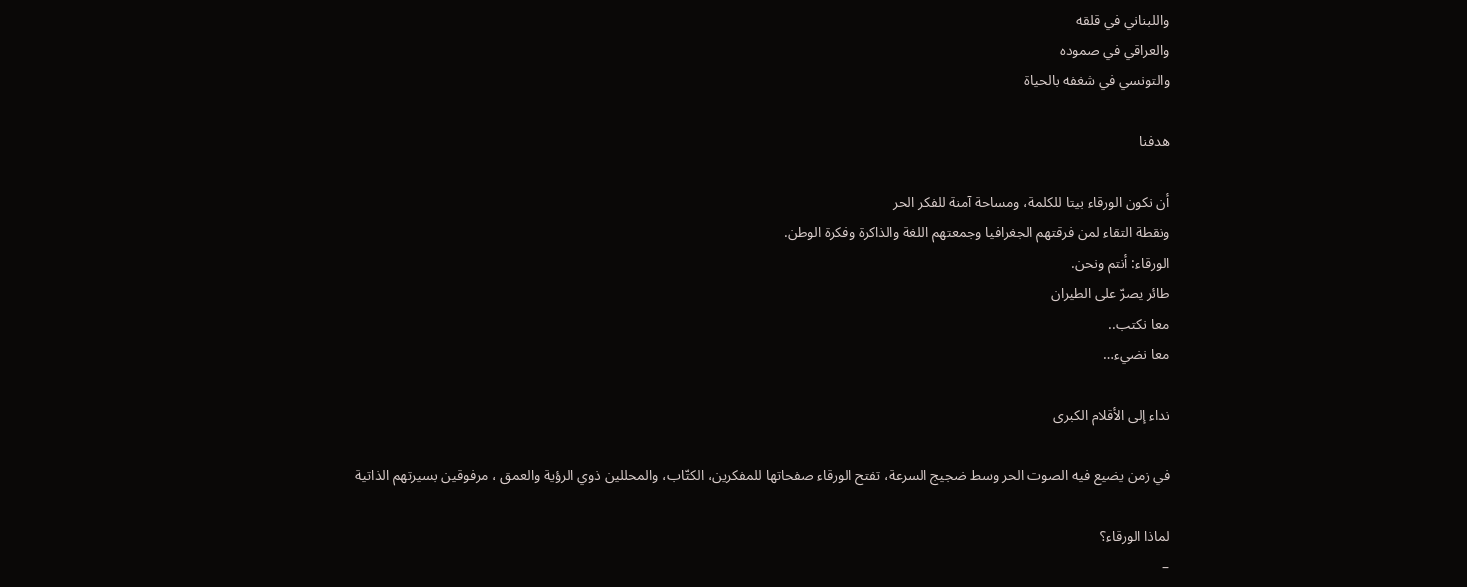واللبناني في قلقه
والعراقي في صموده
والتونسي في شغفه بالحياة

هدفنا

أن نكون الورقاء بيتا للكلمة، ومساحة آمنة للفكر الحر
ونقطة التقاء لمن فرقتهم الجغرافيا وجمعتهم اللغة والذاكرة وفكرة الوطن.
الورقاء: أنتم ونحن.
طائر يصرّ على الطيران
معا نكتب..
معا نضيء…

نداء إلى الأقلام الكبرى

في زمن يضيع فيه الصوت الحر وسط ضجيج السرعة، تفتح الورقاء صفحاتها للمفكرين، الكتّاب، والمحللين ذوي الرؤية والعمق ، مرفوقين بسيرتهم الذاتية

لماذا الورقاء؟
–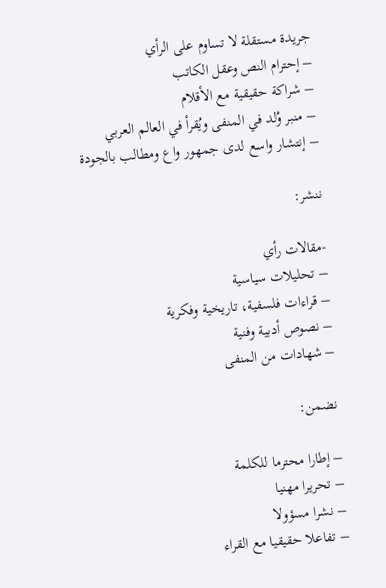جريدة مستقلة لا تساوم على الرأي
– إحترام النص وعقل الكاتب
– شراكة حقيقية مع الأقلام
– منبر وُلد في المنفى ويُقرأ في العالم العربي
– إنتشار واسع لدى جمهور واع ومطالب بالجودة

ننشر:

-مقالات رأي
– تحليلات سياسية
– قراءات فلسفية، تاريخية وفكرية
– نصوص أدبية وفنية
– شهادات من المنفى

نضمن:

– إطارا محترما للكلمة
– تحريرا مهنيا
– نشرا مسؤولا
– تفاعلا حقيقيا مع القراء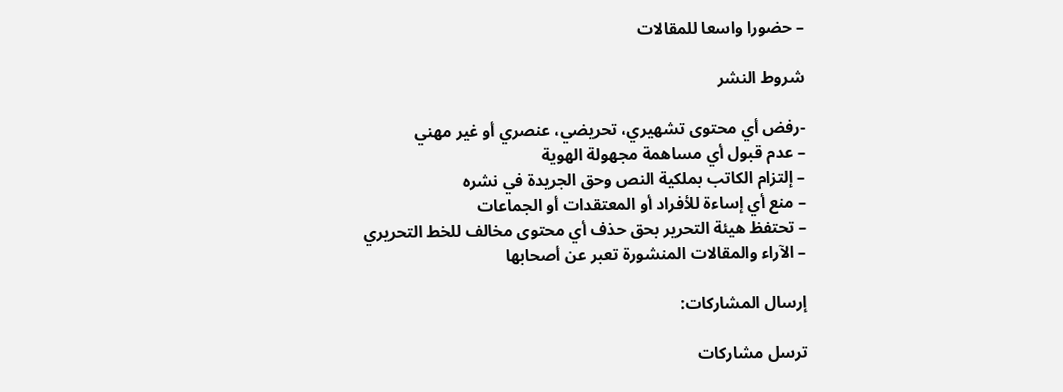– حضورا واسعا للمقالات

شروط النشر

-رفض أي محتوى تشهيري، تحريضي، عنصري أو غير مهني
– عدم قبول أي مساهمة مجهولة الهوية
– إلتزام الكاتب بملكية النص وحق الجريدة في نشره
– منع أي إساءة للأفراد أو المعتقدات أو الجماعات
– تحتفظ هيئة التحرير بحق حذف أي محتوى مخالف للخط التحريري
– الآراء والمقالات المنشورة تعبر عن أصحابها

إرسال المشاركات:

ترسل مشاركات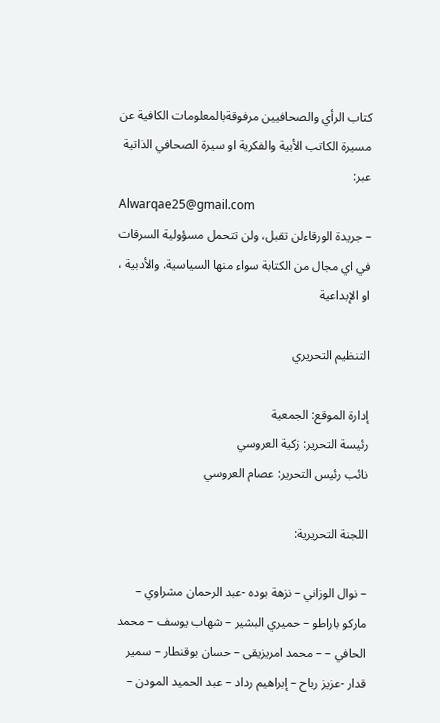كتاب الرأي والصحافيين مرفوقةبالمعلومات الكافية عن مسيرة الكاتب الأبية والفكرية او سيرة الصحافي الذاتية عبر:
Alwarqae25@gmail.com
– جريدة الورقاءلن تقبل، ولن تتحمل مسؤولية السرقات في اي مجال من الكتابة سواء منها السياسية. والأدبية ، او الإبداعية

التنظيم التحريري

إدارة الموقع: الجمعية
رئيسة التحرير: زكية العروسي
نائب رئيس التحرير: عصام العروسي

اللجنة التحريرية:

– نوال الوزاني – نزهة بوده -عبد الرحمان مشراوي – ماركو باراطو – حميري البشير – شهاب يوسف – محمد الحافي – – محمد امريزيقى – حسان بوقنطار – سمير قدار -عزيز رباح – إبراهيم رداد – عبد الحميد المودن –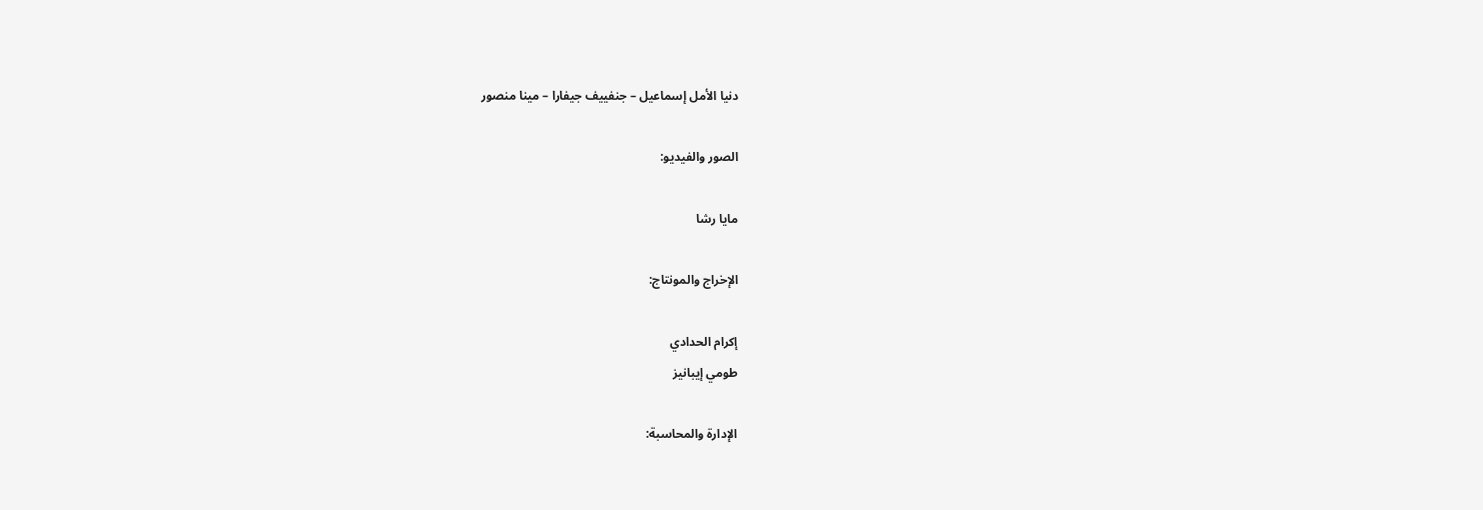دنيا الأمل إسماعيل – جنفييف جيفارا – مينا منصور

الصور والفيديو:

مايا رشا

الإخراج والمونتاج:

إكرام الحدادي
طومي إيبانيز

الإدارة والمحاسبة: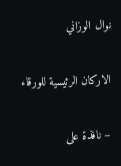نوال الوزاني

الاركان الرئيسية للورقاء

– نافذة على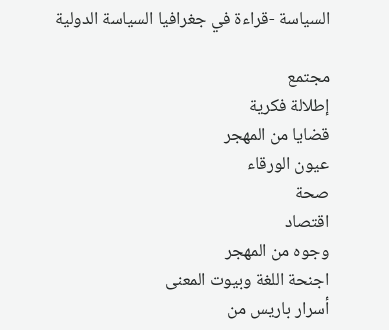السياسة -قراءة في جغرافيا السياسة الدولية

مجتمع
إطلالة فكرية
قضايا من المهجر
عيون الورقاء
صحة
اقتصاد
وجوه من المهجر
اجنحة اللغة وبيوت المعنى
أسرار باريس من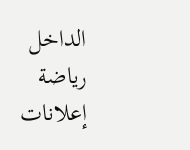الداخل
رياضة
إعلانات